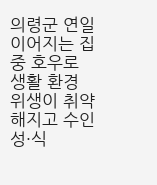의령군 연일 이어지는 집중 호우로 생활 환경 위생이 취약해지고 수인성·식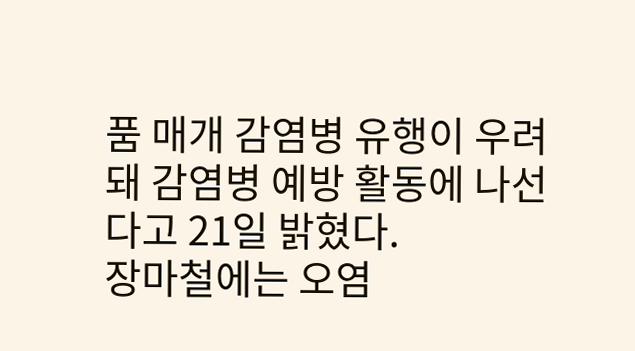품 매개 감염병 유행이 우려돼 감염병 예방 활동에 나선다고 21일 밝혔다.
장마철에는 오염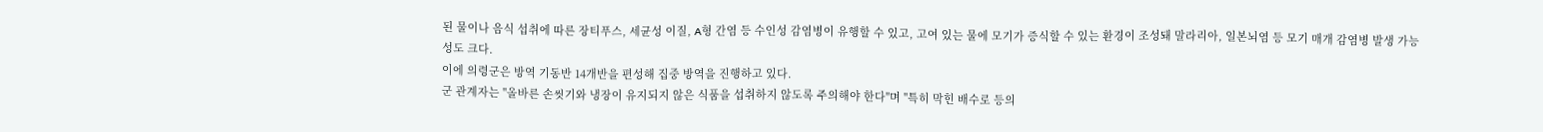된 물이나 음식 섭취에 따른 장티푸스, 세균성 이질, A형 간염 등 수인성 감염병이 유행할 수 있고, 고여 있는 물에 모기가 증식할 수 있는 환경이 조성돼 말라리아, 일본뇌염 등 모기 매개 감염병 발생 가능성도 크다.
이에 의령군은 방역 기동반 14개반을 편성해 집중 방역을 진행하고 있다.
군 관계자는 "올바른 손씻기와 냉장이 유지되지 않은 식품을 섭취하지 않도록 주의해야 한다"며 "특히 막힌 배수로 등의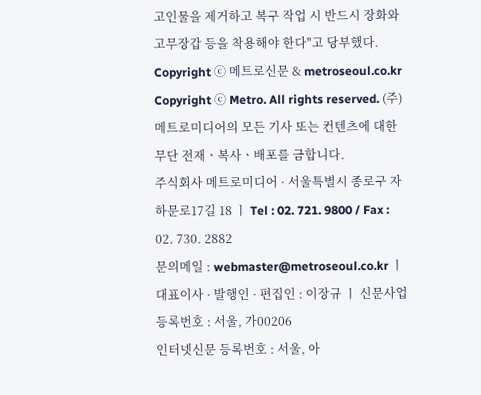고인물을 제거하고 복구 작업 시 반드시 장화와 고무장갑 등을 착용해야 한다"고 당부했다.
Copyright ⓒ 메트로신문 & metroseoul.co.kr
Copyright ⓒ Metro. All rights reserved. (주)메트로미디어의 모든 기사 또는 컨텐츠에 대한 무단 전재ㆍ복사ㆍ배포를 금합니다.
주식회사 메트로미디어 · 서울특별시 종로구 자하문로17길 18 ㅣ Tel : 02. 721. 9800 / Fax : 02. 730. 2882
문의메일 : webmaster@metroseoul.co.kr ㅣ 대표이사 · 발행인 · 편집인 : 이장규 ㅣ 신문사업 등록번호 : 서울, 가00206
인터넷신문 등록번호 : 서울, 아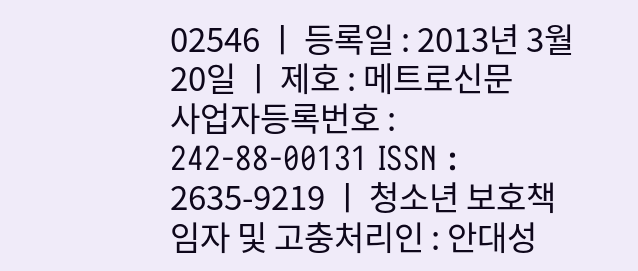02546 ㅣ 등록일 : 2013년 3월 20일 ㅣ 제호 : 메트로신문
사업자등록번호 : 242-88-00131 ISSN : 2635-9219 ㅣ 청소년 보호책임자 및 고충처리인 : 안대성